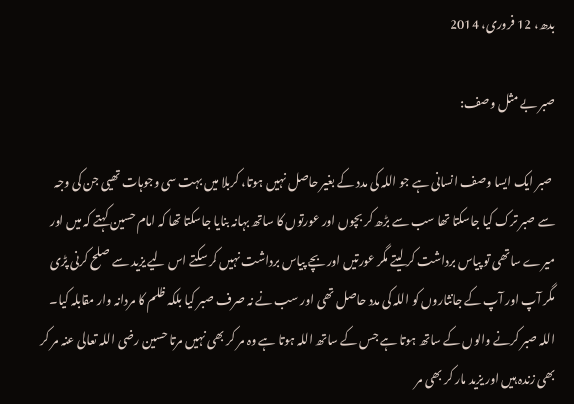بدھ، 12 فروری، 2014

صبر بے مثل وصف:

 صبر ایک ایسا وصف انسانی ہے جو اللہ کی مدد کے بغیر حاصل نہیں ہوتا، کربلا میں بہت سی وجوہات تھیی جن کی وجہ سے صبر ترک کیا جاسکتا تھا سب سے بڑھ کر بچوں اور عورتوں کا ساتھ بہانہ بنایا جاسکتا تھا کہ امام حسین کہتے کہ میں اور میرے ساتھی تو پیاس برداشت کر لیتے مگر عورتیں اور بچے پیاس برداشت نہیں کر سکتے اس لیے یزید سے صلح کرنی پڑی مگر آپ اور آپ کے جانثاروں کو اللہ کی مدد حاصل تھی اور سب نے نہ صرف صبر کیا بلکہ ظلم کا مردانہ وار مقابلہ کیا۔ اللہ صبر کرنے والوں کے ساتھ ہوتا ہے جس کے ساتھ اللہ ہوتا ہے وہ مر کر بھی نہیں مرتا حسین رضی اللہ تعالی عنہ مر کر بھی زندہ ہیں اور یزید مار کر بھی مر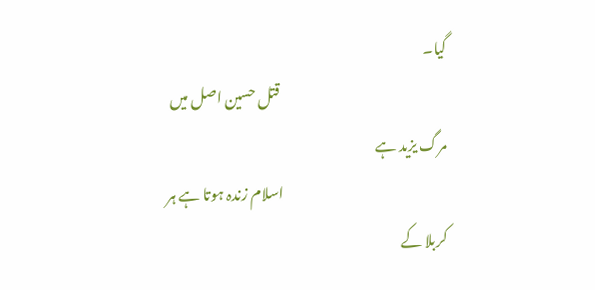گیا۔
                                                          قتل حسین اصل میں مرگ یزید ہے
                                                         اسلام زندہ ہوتا ہے ہر کربلا کے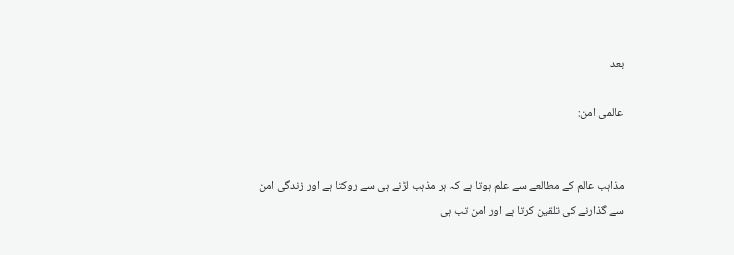بعد

عالمی امن:


مذاہب عالم کے مطالعے سے علم ہوتا ہے کہ ہر مذہب لڑنے ہی سے روکتا ہے اور زندگی امن سے گذارنے کی تلقین کرتا ہے اور امن تب ہی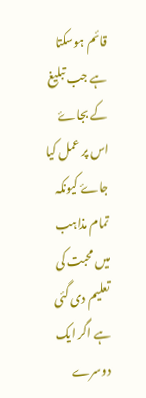قائم ہوسکتا ہے جب تبلیغ کے بجاۓ اس پر عمل کیا جاۓ کیونکہ تمام مذاہب میں محبت کی تعلیم دی گئی ہے اگر ایک دوسرے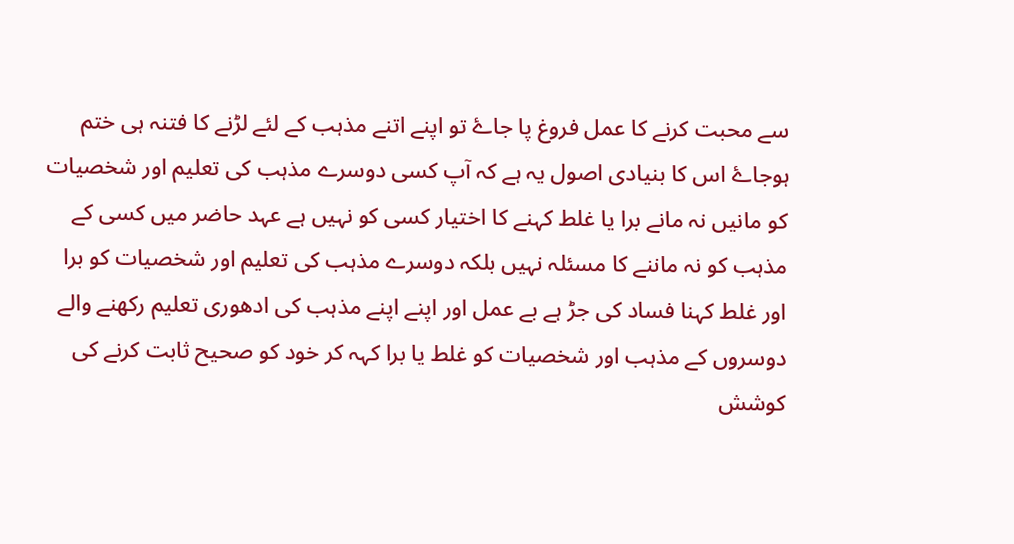سے محبت کرنے کا عمل فروغ پا جاۓ تو اپنے اتنے مذہب کے لئے لڑنے کا فتنہ ہی ختم ہوجاۓ اس کا بنیادی اصول یہ ہے کہ آپ کسی دوسرے مذہب کی تعلیم اور شخصیات کو مانیں نہ مانے برا یا غلط کہنے کا اختیار کسی کو نہیں ہے عہد حاضر میں کسی کے مذہب کو نہ ماننے کا مسئلہ نہیں بلکہ دوسرے مذہب کی تعلیم اور شخصیات کو برا اور غلط کہنا فساد کی جڑ ہے بے عمل اور اپنے اپنے مذہب کی ادھوری تعلیم رکھنے والے دوسروں کے مذہب اور شخصیات کو غلط یا برا کہہ کر خود کو صحیح ثابت کرنے کی کوشش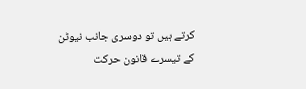کرتے ہیں تو دوسری جانب نیوٹن کے تیسرے قانون حرکت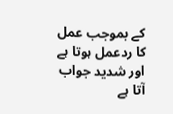کے بموجب عمل کا ردعمل ہوتا ہے اور شدید جواب آتا ہے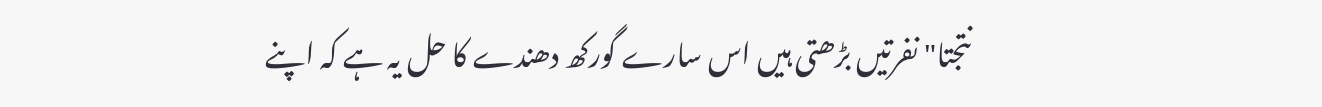نتجتا" نفرتیں بڑھتی ہیں اس سارے گورکھ دھندے کا حل یہ ہے کہ اپنے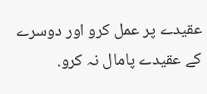عقیدے پر عمل کرو اور دوسرے کے عقیدے پامال نہ کرو.